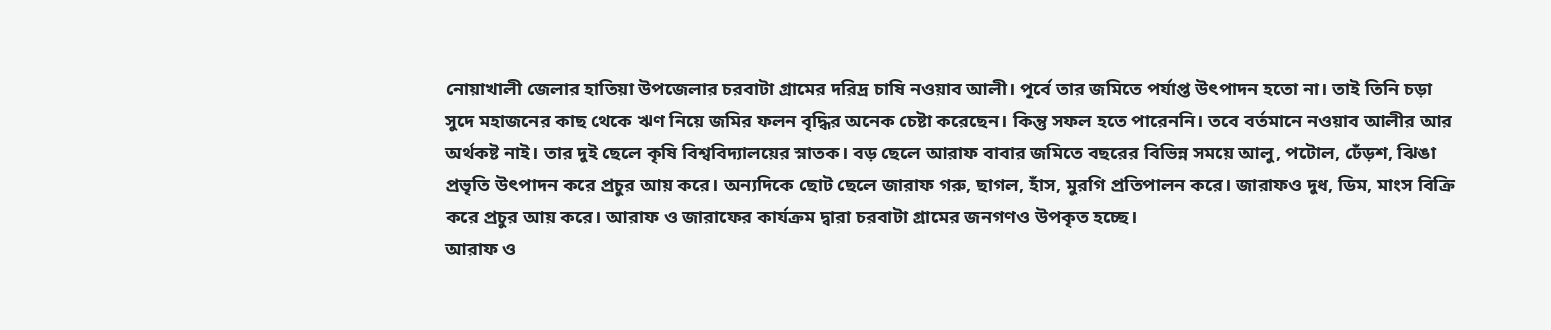নোয়াখালী জেলার হাতিয়া উপজেলার চরবাটা গ্রামের দরিদ্র চাষি নওয়াব আলী। পূর্বে তার জমিতে পর্যাপ্ত উৎপাদন হতো না। তাই তিনি চড়া সুদে মহাজনের কাছ থেকে ঋণ নিয়ে জমির ফলন বৃদ্ধির অনেক চেষ্টা করেছেন। কিন্তু সফল হতে পারেননি। তবে বর্তমানে নওয়াব আলীর আর অর্থকষ্ট নাই। তার দুই ছেলে কৃষি বিশ্ববিদ্যালয়ের স্নাতক। বড় ছেলে আরাফ বাবার জমিতে বছরের বিভিন্ন সময়ে আলু, পটোল, ঢেঁড়শ, ঝিঙা প্রভৃতি উৎপাদন করে প্রচুর আয় করে। অন্যদিকে ছোট ছেলে জারাফ গরু, ছাগল, হাঁস, মুরগি প্রতিপালন করে। জারাফও দুধ, ডিম, মাংস বিক্রি করে প্রচুর আয় করে। আরাফ ও জারাফের কার্যক্রম দ্বারা চরবাটা গ্রামের জনগণও উপকৃত হচ্ছে।
আরাফ ও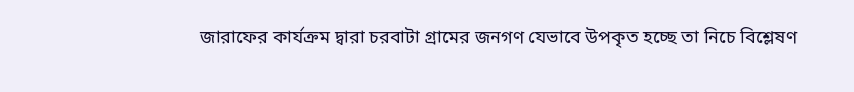জারাফের কার্যক্রম দ্বারা চরবাটা গ্রামের জনগণ যেভাবে উপকৃত হচ্ছে তা নিচে বিশ্লেষণ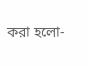করা হলো-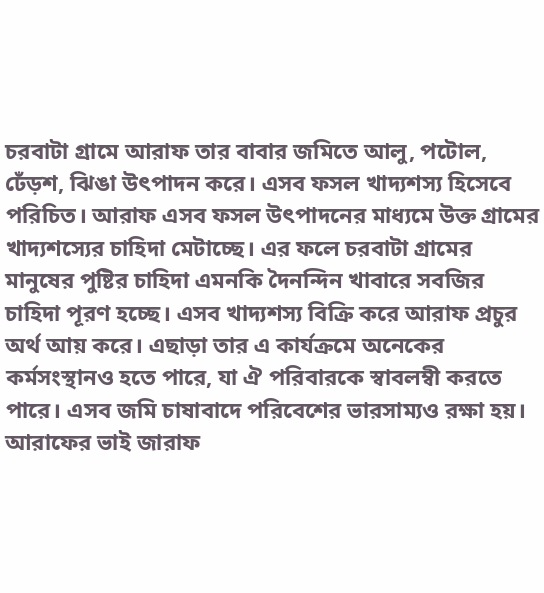চরবাটা গ্রামে আরাফ তার বাবার জমিতে আলু, পটোল, ঢেঁড়শ, ঝিঙা উৎপাদন করে। এসব ফসল খাদ্যশস্য হিসেবে পরিচিত। আরাফ এসব ফসল উৎপাদনের মাধ্যমে উক্ত গ্রামের খাদ্যশস্যের চাহিদা মেটাচ্ছে। এর ফলে চরবাটা গ্রামের মানুষের পুষ্টির চাহিদা এমনকি দৈনন্দিন খাবারে সবজির চাহিদা পূরণ হচ্ছে। এসব খাদ্যশস্য বিক্রি করে আরাফ প্রচুর অর্থ আয় করে। এছাড়া তার এ কার্যক্রমে অনেকের কর্মসংস্থানও হতে পারে, যা ঐ পরিবারকে স্বাবলম্বী করতে পারে। এসব জমি চাষাবাদে পরিবেশের ভারসাম্যও রক্ষা হয়।
আরাফের ভাই জারাফ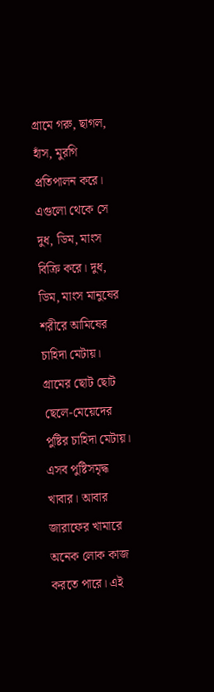গ্রামে গরু, ছাগল, হাঁস, মুরগি প্রতিপালন করে। এগুলো থেকে সে দুধ, ডিম, মাংস বিক্রি করে। দুধ, ডিম, মাংস মানুষের শরীরে আমিষের চাহিদা মেটায়। গ্রামের ছোট ছোট ছেলে-মেয়েদের পুষ্টির চাহিদা মেটায়। এসব পুষ্টিসমৃদ্ধ খাবার। আবার জারাফের খামারে অনেক লোক কাজ করতে পারে। এই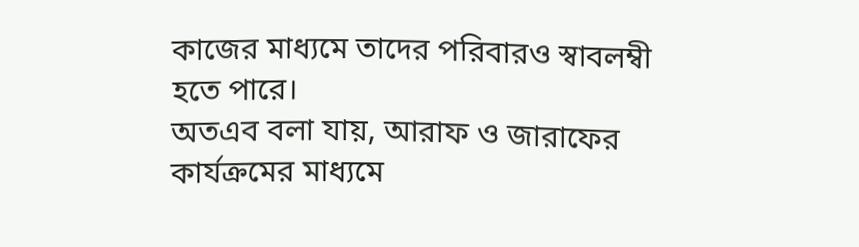কাজের মাধ্যমে তাদের পরিবারও স্বাবলম্বী হতে পারে।
অতএব বলা যায়, আরাফ ও জারাফের কার্যক্রমের মাধ্যমে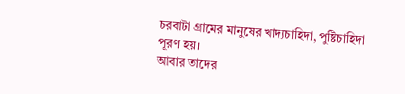চরবাটা গ্রামের মানুষের খাদ্যচাহিদা, পুষ্টিচাহিদা পূরণ হয়।
আবার তাদের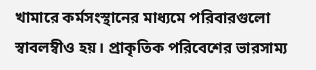খামারে কর্মসংস্থানের মাধ্যমে পরিবারগুলো স্বাবলম্বীও হয়। প্রাকৃতিক পরিবেশের ভারসাম্য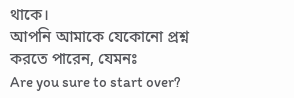থাকে।
আপনি আমাকে যেকোনো প্রশ্ন করতে পারেন, যেমনঃ
Are you sure to start over?